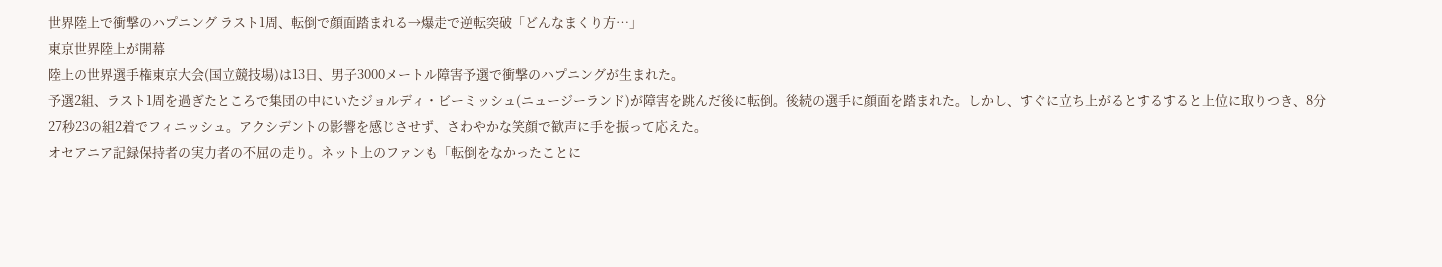世界陸上で衝撃のハプニング ラスト1周、転倒で顔面踏まれる→爆走で逆転突破「どんなまくり方…」
東京世界陸上が開幕
陸上の世界選手権東京大会(国立競技場)は13日、男子3000メートル障害予選で衝撃のハプニングが生まれた。
予選2組、ラスト1周を過ぎたところで集団の中にいたジョルディ・ビーミッシュ(ニュージーランド)が障害を跳んだ後に転倒。後続の選手に顔面を踏まれた。しかし、すぐに立ち上がるとするすると上位に取りつき、8分27秒23の組2着でフィニッシュ。アクシデントの影響を感じさせず、さわやかな笑顔で歓声に手を振って応えた。
オセアニア記録保持者の実力者の不屈の走り。ネット上のファンも「転倒をなかったことに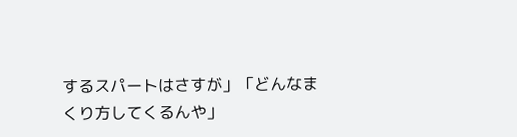するスパートはさすが」「どんなまくり方してくるんや」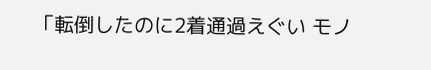「転倒したのに2着通過えぐい モノ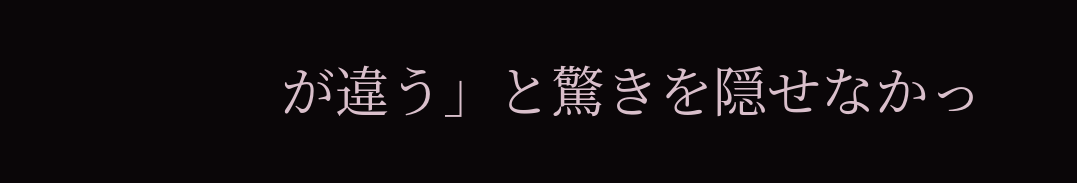が違う」と驚きを隠せなかっ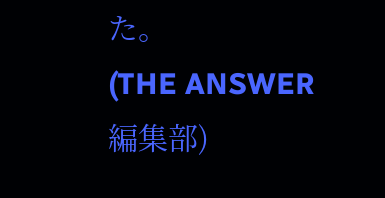た。
(THE ANSWER編集部)